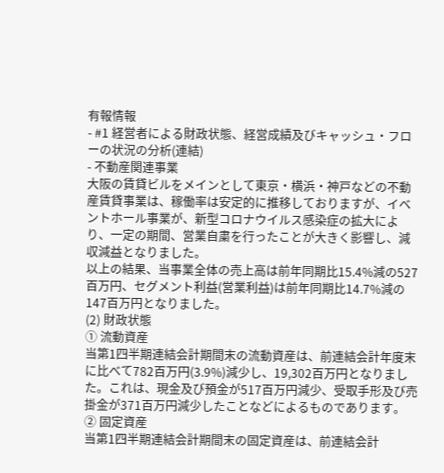有報情報
- #1 経営者による財政状態、経営成績及びキャッシュ・フローの状況の分析(連結)
- 不動産関連事業
大阪の賃貸ビルをメインとして東京・横浜・神戸などの不動産賃貸事業は、稼働率は安定的に推移しておりますが、イベントホール事業が、新型コロナウイルス感染症の拡大により、一定の期間、営業自粛を行ったことが大きく影響し、減収減益となりました。
以上の結果、当事業全体の売上高は前年同期比15.4%減の527百万円、セグメント利益(営業利益)は前年同期比14.7%減の147百万円となりました。
(2) 財政状態
① 流動資産
当第1四半期連結会計期間末の流動資産は、前連結会計年度末に比べて782百万円(3.9%)減少し、19,302百万円となりました。これは、現金及び預金が517百万円減少、受取手形及び売掛金が371百万円減少したことなどによるものであります。
② 固定資産
当第1四半期連結会計期間末の固定資産は、前連結会計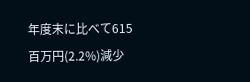年度末に比べて615百万円(2.2%)減少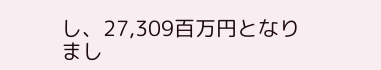し、27,309百万円となりまし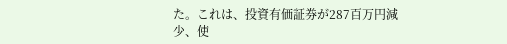た。これは、投資有価証券が287百万円減少、使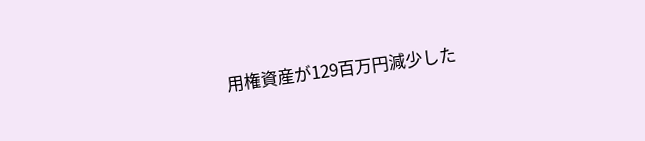用権資産が129百万円減少した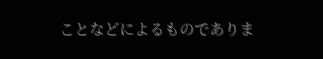ことなどによるものでありま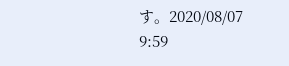す。2020/08/07 9:59